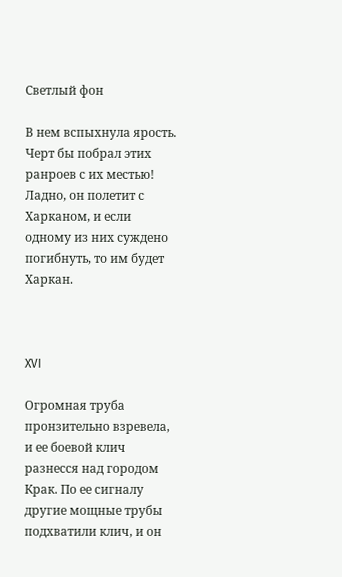Светлый фон

В нем вспыхнула ярость. Черт бы побрал этих ранроев с их местью! Ладно, он полетит с Харканом, и если одному из них суждено погибнуть, то им будет Харкан.



XVI

Огромная труба пронзительно взревела, и ее боевой клич разнесся над городом Крак. По ее сигналу другие мощные трубы подхватили клич, и он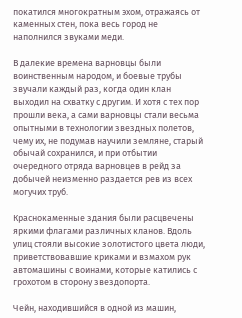покатился многократным эхом, отражаясь от каменных стен, пока весь город не наполнился звуками меди.

В далекие времена варновцы были воинственным народом, и боевые трубы звучали каждый раз, когда один клан выходил на схватку с другим. И хотя с тех пор прошли века, а сами варновцы стали весьма опытными в технологии звездных полетов, чему их, не подумав научили земляне, старый обычай сохранился, и при отбытии очередного отряда варновцев в рейд за добычей неизменно раздается рев из всех могучих труб.

Краснокаменные здания были расцвечены яркими флагами различных кланов. Вдоль улиц стояли высокие золотистого цвета люди, приветствовавшие криками и взмахом рук автомашины с воинами, которые катились с грохотом в сторону звездопорта.

Чейн, находившийся в одной из машин,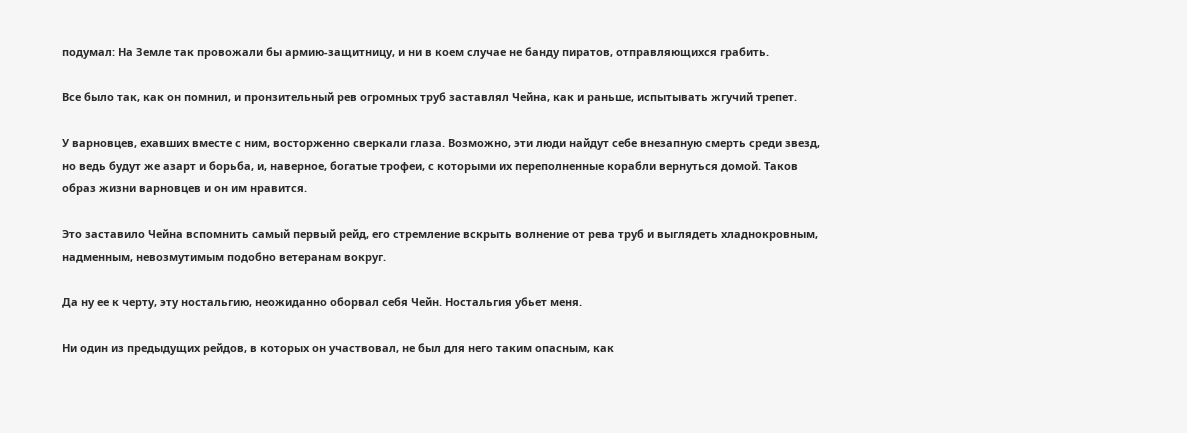подумал: На Земле так провожали бы армию-защитницу, и ни в коем случае не банду пиратов, отправляющихся грабить.

Все было так, как он помнил, и пронзительный рев огромных труб заставлял Чейна, как и раньше, испытывать жгучий трепет.

У варновцев, ехавших вместе с ним, восторженно сверкали глаза. Возможно, эти люди найдут себе внезапную смерть среди звезд, но ведь будут же азарт и борьба, и, наверное, богатые трофеи, с которыми их переполненные корабли вернуться домой. Таков образ жизни варновцев и он им нравится.

Это заставило Чейна вспомнить самый первый рейд, его стремление вскрыть волнение от рева труб и выглядеть хладнокровным, надменным, невозмутимым подобно ветеранам вокруг.

Да ну ее к черту, эту ностальгию, неожиданно оборвал себя Чейн. Ностальгия убьет меня.

Ни один из предыдущих рейдов, в которых он участвовал, не был для него таким опасным, как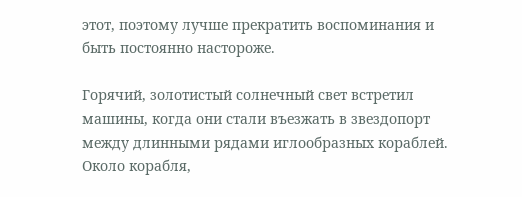этот, поэтому лучше прекратить воспоминания и быть постоянно настороже.

Горячий, золотистый солнечный свет встретил машины, когда они стали въезжать в звездопорт между длинными рядами иглообразных кораблей. Около корабля,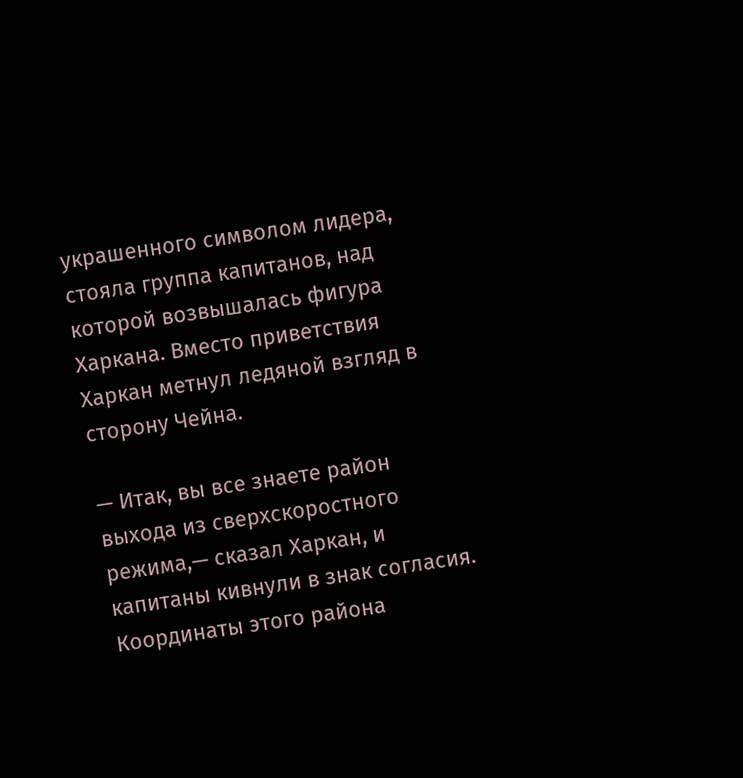украшенного символом лидера, стояла группа капитанов, над которой возвышалась фигура Харкана. Вместо приветствия Харкан метнул ледяной взгляд в сторону Чейна.

— Итак, вы все знаете район выхода из сверхскоростного режима,— сказал Харкан, и капитаны кивнули в знак согласия. Координаты этого района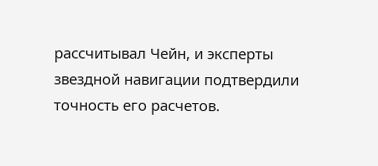рассчитывал Чейн, и эксперты звездной навигации подтвердили точность его расчетов.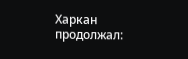Харкан продолжал: